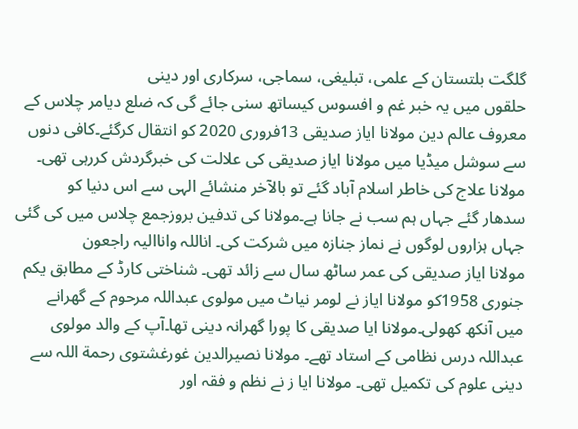گلگت بلتستان کے علمی، تبلیغی، سماجی، سرکاری اور دینی
حلقوں میں یہ خبر غم و افسوس کیساتھ سنی جائے گی کہ ضلع دیامر چلاس کے
معروف عالم دین مولانا ایاز صدیقی 13فروری 2020 کو انتقال کرگئے۔کافی دنوں
سے سوشل میڈیا میں مولانا ایاز صدیقی کی علالت کی خبرگردش کررہی تھی۔
مولانا علاج کی خاطر اسلام آباد گئے تو بالآخر منشائے الہی سے اس دنیا کو
سدھار گئے جہاں ہم سب نے جانا ہے۔مولانا کی تدفین بروزجمع چلاس میں کی گئی
جہاں ہزاروں لوگوں نے نماز جنازہ میں شرکت کی۔ اناللہ واناالیہ راجعون
مولانا ایاز صدیقی کی عمر ساٹھ سال سے زائد تھی۔ شناختی کارڈ کے مطابق یکم
جنوری 1958کو مولانا ایاز نے لومر نیاٹ میں مولوی عبداللہ مرحوم کے گھرانے
میں آنکھ کھولی۔مولانا ایا صدیقی کا پورا گھرانہ دینی تھا۔آپ کے والد مولوی
عبداللہ درس نظامی کے استاد تھے۔ مولانا نصیرالدین غورغشتوی رحمة اللہ سے
دینی علوم کی تکمیل تھی۔ مولانا ایا ز نے نظم و فقہ اور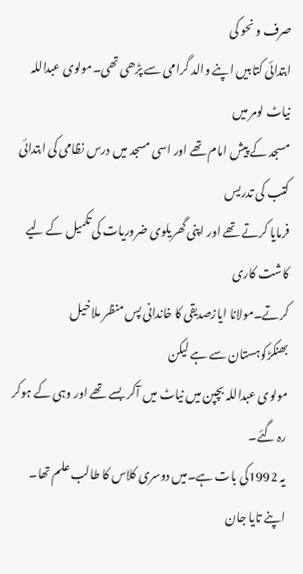صرف و نحو کی
ابتدائی کتابیں اپنے والد گرامی سے پڑھی تھی۔مولوی عبداللہ نیاٹ لومر میں
مسجد کے پیش امام تھے اور اسی مسجد میں درس نظامی کی ابتدائی کتب کی تدریس
فرمایا کرتے تھے اور اپنی گھریلوی ضروریات کی تکمیل کے لیے کاشت کاری
کرتے۔مولانا ایازصدیقی کا خاندانی پس منظر ملاخیل بھنکڑکوہستان سے ہے لیکن
مولوی عبداللہ بچپن میں نیاٹ میں آکر بسے تھے اور وہی کے ہوکر رہ گئے۔
یہ 1992کی بات ہے۔میں دوسری کلاس کا طالب علم تھا۔ اپنے تایا جان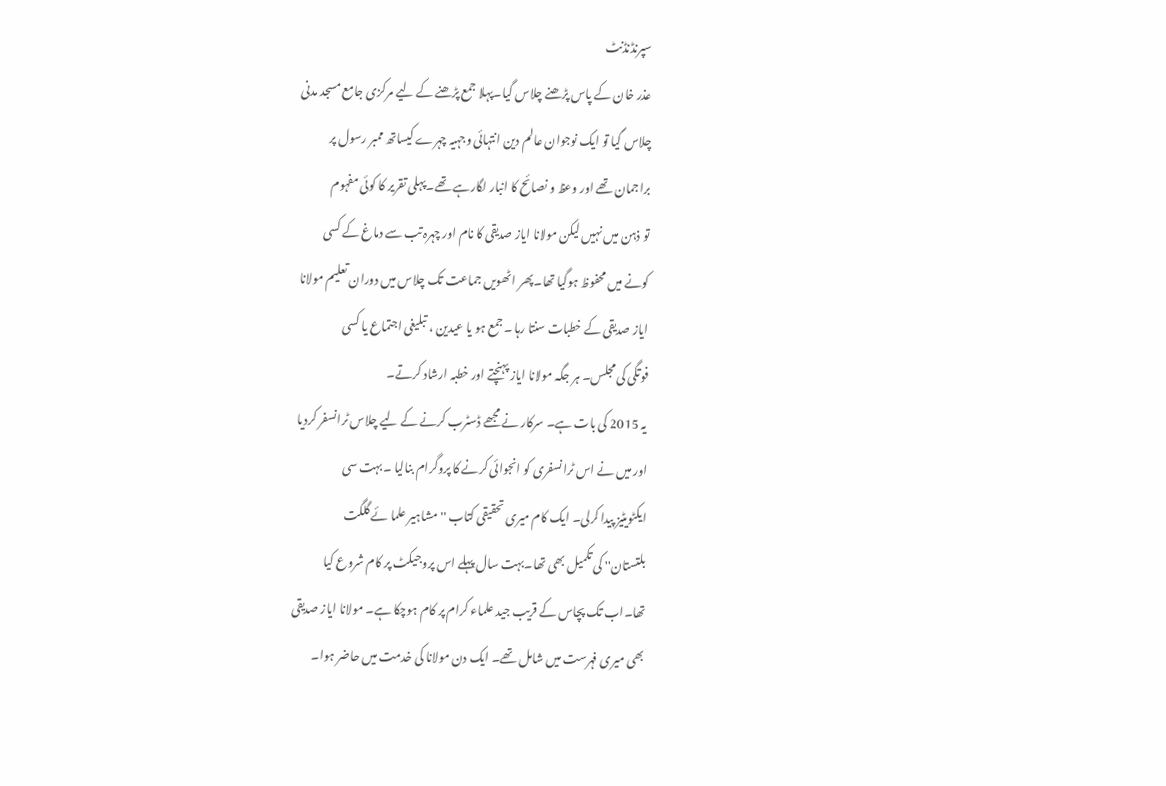سپرنڈنڈنٹ
عذر خان کے پاس پڑھنے چلاس گیا۔پہلا جمع پڑھنے کے لیے مرکزی جامع مسجد مدنی
چلاس گیا تو ایک نوجوان عالم دین انتہائی وجہیہ چہرے کیساتھ ممبر رسول پر
براجمان تھے اور وعظ و نصائح کا انبار لگارہے تھے۔پہلی تقریر کا کوئی مفہوم
تو ذہن میں نہیں لیکن مولانا ایاز صدیقی کا نام اور چہرہ تب سے دماغ کے کسی
کونے میں محفوظ ہوگیا تھا۔پھر اٹھویں جماعت تک چلاس میں دوران تعلیم مولانا
ایاز صدیقی کے خطبات سنتا رہا ۔جمع ہو یا عیدین ، تبلیغی اجتماع یا کسی
فوتگی کی مجلس۔ ہر جگہ مولانا ایاز پہنچتے اور خطبہ ارشاد کرتے۔
یہ 2015 کی بات ہے۔ سرکار نے مجھے ڈسٹرب کرنے کے لیے چلاس ٹرانسفر کردیا
اور میں نے اس ٹرانسفری کو انجوائی کرنے کا پروگرام بنالیا ۔بہت سی
ایکٹویٹیز پیدا کرلی۔ ایک کام میری تحقیقی کتاب '' مشاہیر علما ئے گلگت
بلتستان'' کی تکمیل بھی تھا۔بہت سال پہلے اس پروجیکٹ پر کام شروع کیا
تھا۔اب تک پچاس کے قریب جید علماء کرام پر کام ہوچکا ہے۔ مولانا ایاز صدیقی
بھی میری فہرست میں شامل تھے۔ ایک دن مولانا کی خدمت میں حاضر ہوا۔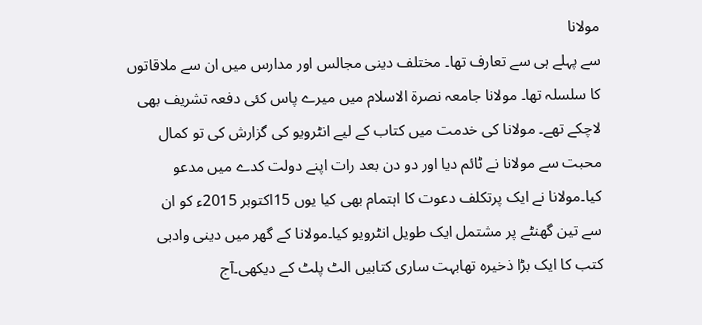مولانا
سے پہلے ہی سے تعارف تھا۔ مختلف دینی مجالس اور مدارس میں ان سے ملاقاتوں
کا سلسلہ تھا۔ مولانا جامعہ نصرة الاسلام میں میرے پاس کئی دفعہ تشریف بھی
لاچکے تھے۔ مولانا کی خدمت میں کتاب کے لیے انٹرویو کی گزارش کی تو کمال
محبت سے مولانا نے ٹائم دیا اور دو دن بعد رات اپنے دولت کدے میں مدعو
کیا۔مولانا نے ایک پرتکلف دعوت کا اہتمام بھی کیا یوں 15اکتوبر 2015ء کو ان
سے تین گھنٹے پر مشتمل ایک طویل انٹرویو کیا۔مولانا کے گھر میں دینی وادبی
کتب کا ایک بڑا ذخیرہ تھابہت ساری کتابیں الٹ پلٹ کے دیکھی۔آج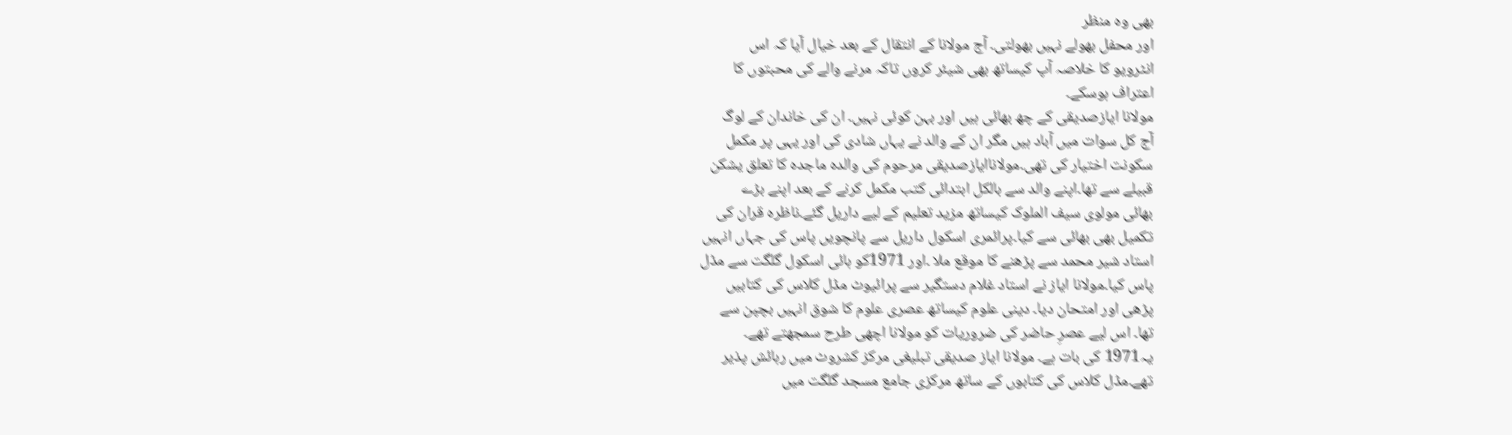بھی وہ منظر
اور محفل بھولے نہیں بھولتی۔ آج مولانا کے انتقال کے بعد خیال آیا کہ اس
انٹرویو کا خلاصہ آپ کیساتھ بھی شیئر کروں تاکہ مرنے والے کی محبتوں کا
اعتراف ہوسکے۔
مولانا ایازصدیقی کے چھ بھائی ہیں اور بہن کوئی نہیں۔ ان کی خاندان کے لوگ
آج کل سوات میں آباد ہیں مگر ان کے والد نے یہاں شادی کی اور یہی پر مکمل
سکونت اختیار کی تھی۔مولاناایازصدیقی مرحوم کی والدہ ماجدہ کا تعلق یشکن
قبیلے سے تھا۔اپنے والد سے بالکل ابتدائی کتب مکمل کرنے کے بعد اپنے بڑے
بھائی مولوی سیف الملوک کیساتھ مزید تعلیم کے لیے داریل گئے۔ناظرہ قران کی
تکمیل بھی بھائی سے کیا۔پرائمری اسکول داریل سے پانچویں پاس کی جہاں انہیں
استاد شیر محمد سے پڑھنے کا موقع ملا ۔اور 1971کو ہائی اسکول گلگت سے مڈل
پاس کیا۔مولانا ایاز نے استاد غلام دستگیر سے پرائیوٹ مڈل کلاس کی کتابیں
پڑھی اور امتحان دیا۔ دینی علوم کیساتھ عصری علوم کا شوق انہیں بچپن سے
تھا۔ اس لیے عصرِ حاضر کی ضروریات کو مولانا اچھی طرح سمجھتے تھے۔
یہ1971 کی بات ہے۔ مولانا ایاز صدیقی تبلیغی مرکز کشروٹ میں رہائش پذیر
تھے۔مڈل کلاس کی کتابوں کے ساتھ مرکزی جامع مسجد گلگت میں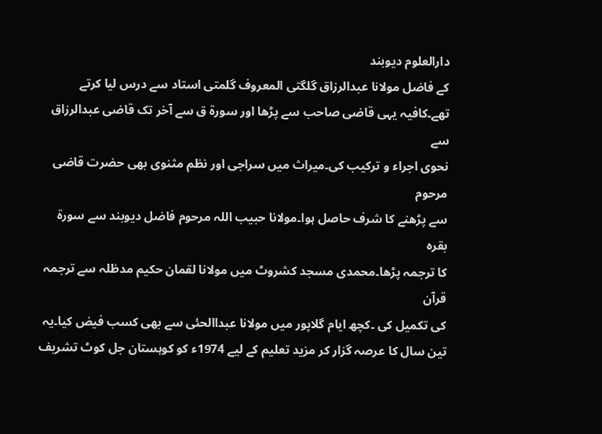دارالعلوم دیوبند
کے فاضل مولانا عبدالرزاق گلگتی المعروف گلمتی استاد سے درس لیا کرتے
تھے۔کافیہ یہی قاضی صاحب سے پڑھا اور سورة ق سے آخر تک قاضی عبدالرزاق سے
نحوی اجراء و ترکیب کی۔میراث میں سراجی اور نظم مثنوی بھی حضرت قاضی مرحوم
سے پڑھنے کا شرف حاصل ہوا۔مولانا حبیب اللہ مرحوم فاضل دیوبند سے سورة بقرہ
کا ترجمہ پڑھا۔محمدی مسجد کشروٹ میں مولانا لقمان حکیم مدظلہ سے ترجمہ قرآن
کی تکمیل کی ۔کچھ ایام گلاپور میں مولانا عبداالحئی سے بھی کسب فیض کیا۔یہ
تین سال کا عرصہ گزار کر مزید تعلیم کے لیے 1974ء کو کوہستان جل کوٹ تشریف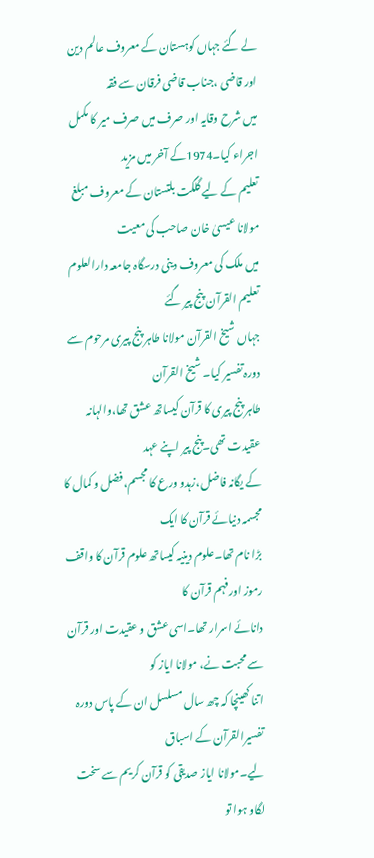لے گئے جہاں کوہستان کے معروف عالم دین اور قاضی ،جناب قاضی فرقان سے فقہ
میں شرح وقایہ اور صرف میں صرف میر کا مکمل اجراء کیا۔1974کے آخر میں مزید
تعلیم کے لیے گلگت بلتستان کے معروف مبلغ مولانا عیسیٰ خان صاحب کی معیت
میں ملک کی معروف دینی درسگاہ جامعہ دارالعلوم تعلیم القرآن پنج پیر گئے
جہاں شیخ القرآن مولانا طاہر پنج پیری مرحوم سے دورہ تفسیر کیا۔ شیخ القرآن
طاہر پنج پیری کا قرآن کیساتھ عشق تھا،والہانہ عقیدت تھی۔پنج پیر اپنے عہد
کے یگانہ فاضل،زہدو ورع کا مجسم،فضل و کمال کا مجسمہ دنیائے قرآن کا ایک
بڑا نام تھا۔علوم دینیہ کیساتھ علوم قرآن کا واقف رموز اورفہم قرآن کا
دانائے اسرار تھا۔اسی عشق و عقیدت اور قرآن سے محبت نے، مولانا ایاز کو
اتنا کھینچا کہ چھ سال مسلسل ان کے پاس دورہ تفسیرالقرآن کے اسباق
لیے۔مولانا ایاز صدیقی کو قرآن کریم سے سخت لگاو ہوا تو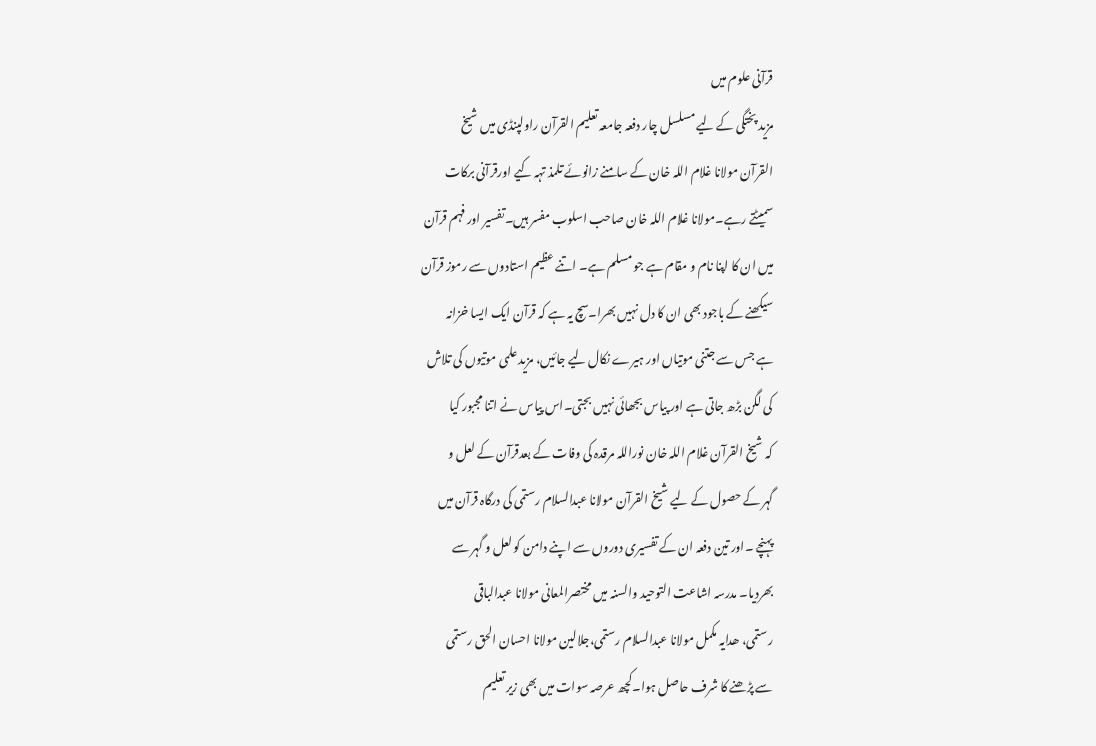قرآنی علوم میں
مزید پختگی کے لیے مسلسل چار دفعہ جامعہ تعلیم القرآن راولپنڈی میں شیخ
القرآن مولانا غلام اللہ خان کے سامنے زانوئے تلمذ تہہ کیے اورقرآنی برکات
سمیٹتے رہے۔مولانا غلام اللہ خان صاحب اسلوب مفسر ہیں۔تفسیر اور فہم قرآن
میں ان کا اپنا نام و مقام ہے جو مسلم ہے۔ اتنے عظیم استادوں سے رموز قرآن
سیکھنے کے باجود بھی ان کا دل نہیں بھرا۔سچ یہ ہے کہ قرآن ایک ایسا خزانہ
ہے جس سے جتنی موتیاں اور ہیرے نکال لیے جائیں، مزید علمی موتیوں کی تلاش
کی لگن بڑھ جاتی ہے اور پیاس بجھائی نہیں بجتی۔اس پیاس نے اتنا مجبور کیا
کہ شیخ القرآن غلام اللہ خان نوراللہ مرقدہ کی وفات کے بعدقرآن کے لعل و
گہر کے حصول کے لیے شیخ القرآن مولانا عبدالسلام رستمی کی درگاہ قرآن میں
پہنچے ۔اور تین دفعہ ان کے تفسیری دوروں سے اپنے دامن کو لعل و گہر سے
بھردیا۔ مدرسہ اشاعت التوحید والسنہ میں مختصرالمعانی مولانا عبدالباقی
رستمی، ھدایہ مکمل مولانا عبدالسلام رستمی،جلالین مولانا احسان الحق رستمی
سے پڑھنے کا شرف حاصل ہوا۔کچھ عرصہ سوات میں بھی زیر تعلیم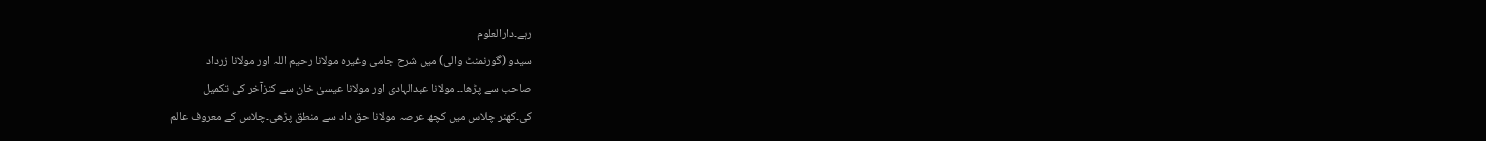رہے۔دارالعلوم
سیدو (گورنمنٹ والی) میں شرح جامی وغیرہ مولانا رحیم اللہ اور مولانا زرداد
صاحب سے پڑھا۔۔ مولانا عبدالہادی اور مولانا عیسیٰ خان سے کنزآخر کی تکمیل
کی۔کھنر چلاس میں کچھ عرصہ مولانا حق داد سے منطق پڑھی۔چلاس کے معروف عالم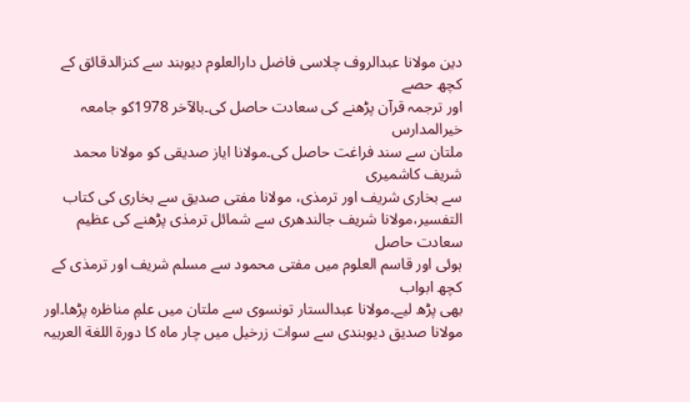دین مولانا عبدالروف چلاسی فاضل دارالعلوم دیوبند سے کنزالدقائق کے کچھ حصے
اور ترجمہ قرآن پڑھنے کی سعادت حاصل کی۔بالآخر 1978کو جامعہ خیرالمدارس
ملتان سے سند فراغت حاصل کی۔مولانا ایاز صدیقی کو مولانا محمد شریف کاشمیری
سے بخاری شریف اور ترمذی، مولانا مفتی صدیق سے بخاری کی کتاب
التفسیر،مولانا شریف جالندھری سے شمائل ترمذی پڑھنے کی عظیم سعادت حاصل
ہوئی اور قاسم العلوم میں مفتی محمود سے مسلم شریف اور ترمذی کے کچھ ابواب
بھی پڑھ لیے۔مولانا عبدالستار تونسوی سے ملتان میں علمِ مناظرہ پڑھا۔اور
مولانا صدیق دیوبندی سے سوات زرخیل میں چار ماہ کا دورة اللغة العربیہ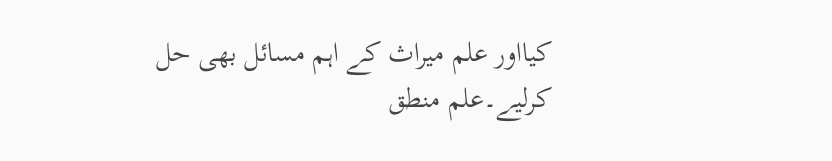کیااور علم میراث کے اہم مسائل بھی حل کرلیے۔علم منطق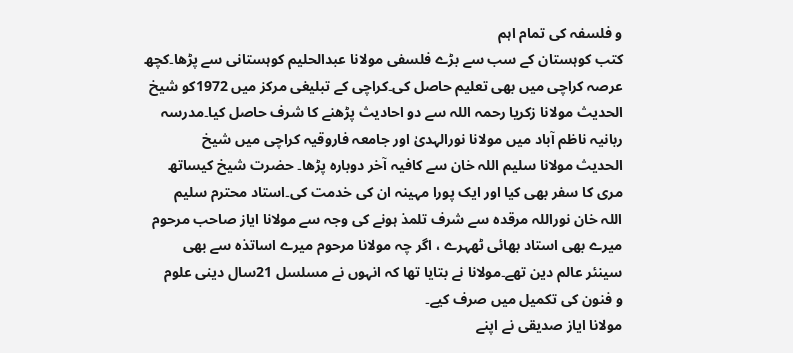و فلسفہ کی تمام اہم
کتب کوہستان کے سب سے بڑے فلسفی مولانا عبدالحلیم کوہستانی سے پڑھا۔کچھ
عرصہ کراچی میں بھی تعلیم حاصل کی۔کراچی کے تبلیغی مرکز میں 1972کو شیخ
الحدیث مولانا زکریا رحمہ اللہ سے دو احادیث پڑھنے کا شرف حاصل کیا۔مدرسہ
ربانیہ ناظم آباد میں مولانا نورالہدیٰ اور جامعہ فاروقیہ کراچی میں شیخ
الحدیث مولانا سلیم اللہ خان سے کافیہ آخر دوبارہ پڑھا۔ حضرت شیخ کیساتھ
مری کا سفر بھی کیا اور ایک پورا مہینہ ان کی خدمت کی۔استاد محترم سلیم
اللہ خان نوراللہ مرقدہ سے شرف تلمذ ہونے کی وجہ سے مولانا ایاز صاحب مرحوم
میرے بھی استاد بھائی ٹھہرے ، اگر چہ مولانا مرحوم میرے اساتذہ سے بھی
سینئر عالم دین تھے۔مولانا نے بتایا تھا کہ انہوں نے مسلسل 21سال دینی علوم
و فنون کی تکمیل میں صرف کیے۔
مولانا ایاز صدیقی نے اپنے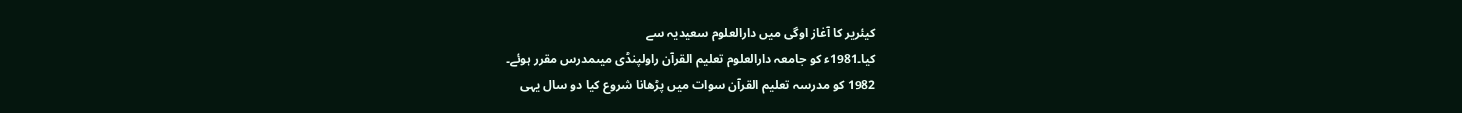کیئریر کا آغاز اوگی میں دارالعلوم سعیدیہ سے
کیا۔1981ء کو جامعہ دارالعلوم تعلیم القرآن راولپنڈی میںمدرس مقرر ہوئے۔
1982 کو مدرسہ تعلیم القرآن سوات میں پڑھانا شروع کیا دو سال یہی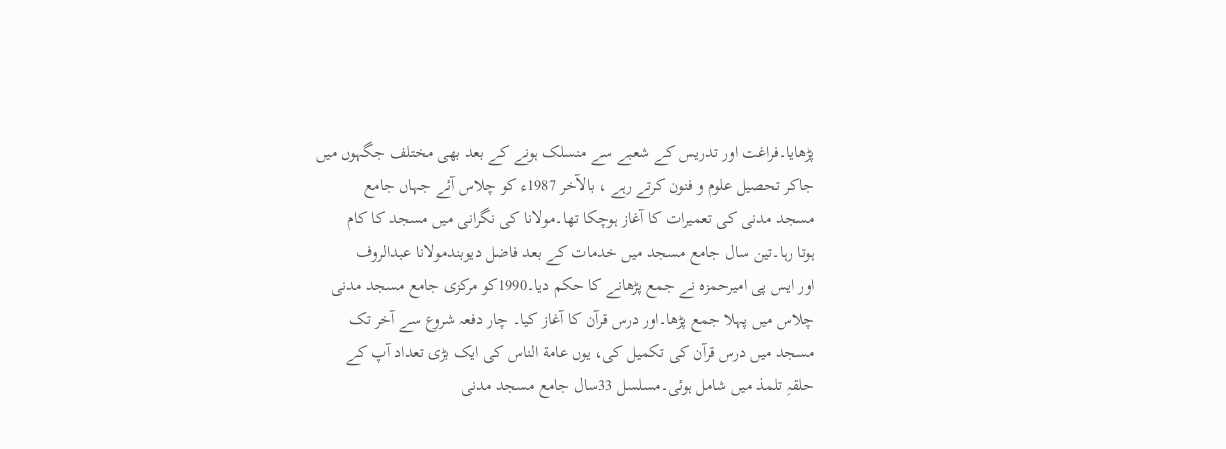پڑھایا۔فراغت اور تدریس کے شعبے سے منسلک ہونے کے بعد بھی مختلف جگہوں میں
جاکر تحصیل علوم و فنون کرتے رہے ، بالآخر 1987ء کو چلاس آئے جہاں جامع
مسجد مدنی کی تعمیرات کا آغاز ہوچکا تھا۔مولانا کی نگرانی میں مسجد کا کام
ہوتا رہا۔تین سال جامع مسجد میں خدمات کے بعد فاضل دیوبندمولانا عبدالروف
اور ایس پی امیرحمزہ نے جمع پڑھانے کا حکم دیا۔1990کو مرکزی جامع مسجد مدنی
چلاس میں پہلا جمع پڑھا۔اور درس قرآن کا آغاز کیا۔ چار دفعہ شروع سے آخر تک
مسجد میں درس قرآن کی تکمیل کی، یوں عامة الناس کی ایک بڑی تعداد آپ کے
حلقہِ تلمذ میں شامل ہوئی۔مسلسل 33سال جامع مسجد مدنی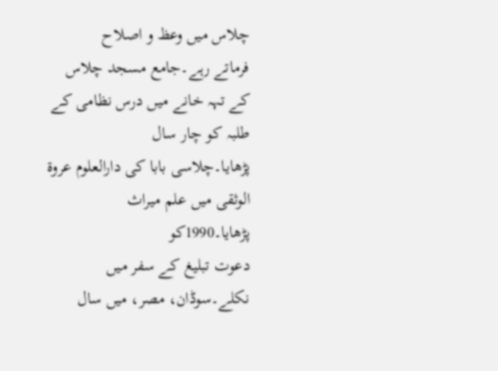چلاس میں وعظ و اصلاح
فرماتے رہے۔جامع مسجد چلاس کے تہہ خانے میں درس نظامی کے طلبہ کو چار سال
پڑھایا۔چلاسی بابا کی دارالعلوم عروة الوثقی میں علم میراث پڑھایا۔1990کو
دعوت تبلیغ کے سفر میں نکلے۔سوڈان، مصر، میں سال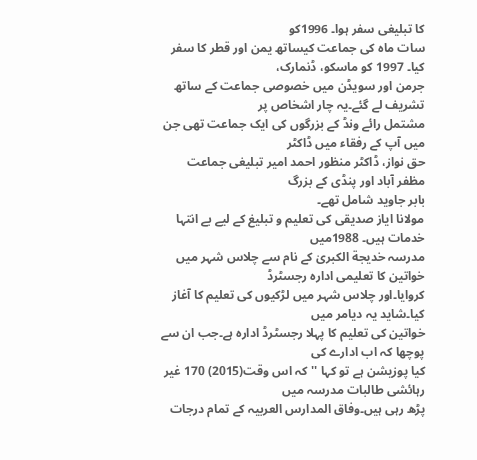کا تبلیغی سفر ہوا۔ 1996کو
سات ماہ کی جماعت کیساتھ یمن اور قطر کا سفر کیا۔ 1997 کو ماسکو، ڈنمارک،
جرمن اور سویڈن میں خصوصی جماعت کے ساتھ تشریف لے گئے۔یہ چار اشخاص پر
مشتمل رائے ونڈ کے بزرگوں کی ایک جماعت تھی جن میں آپ کے رفقاء میں ڈاکٹر
حق نواز، ڈاکٹر منظور احمد امیر تبلیغی جماعت مظفر آباد اور پنڈی کے بزرگ
بابر جاوید شامل تھے۔
مولانا ایاز صدیقی کی تعلیم و تبلیغ کے لیے بے انتہا خدمات ہیں۔ 1988میں
مدرسہ خدیجة الکبریٰ کے نام سے چلاس شہر میں خواتین کا تعلیمی ادارہ رجسٹرڈ
کروایا۔اور چلاس شہر میں لڑکیوں کی تعلیم کا آغاز کیا۔شاید یہ دیامر میں
خواتین کی تعلیم کا پہلا رجسٹرڈ ادارہ ہے۔جب ان سے پوچھا کہ اب ادارے کی
کیا پوزیشن ہے تو کہا ''کہ اس وقت(2015) 170 غیر رہائشی طالبات مدرسہ میں
پڑھ رہی ہیں۔وفاق المدارس العربیہ کے تمام درجات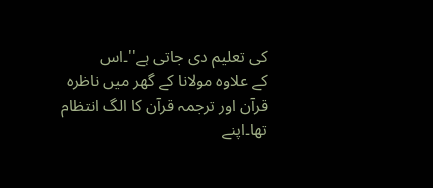کی تعلیم دی جاتی ہے''۔اس
کے علاوہ مولانا کے گھر میں ناظرہ قرآن اور ترجمہ قرآن کا الگ انتظام
تھا۔اپنے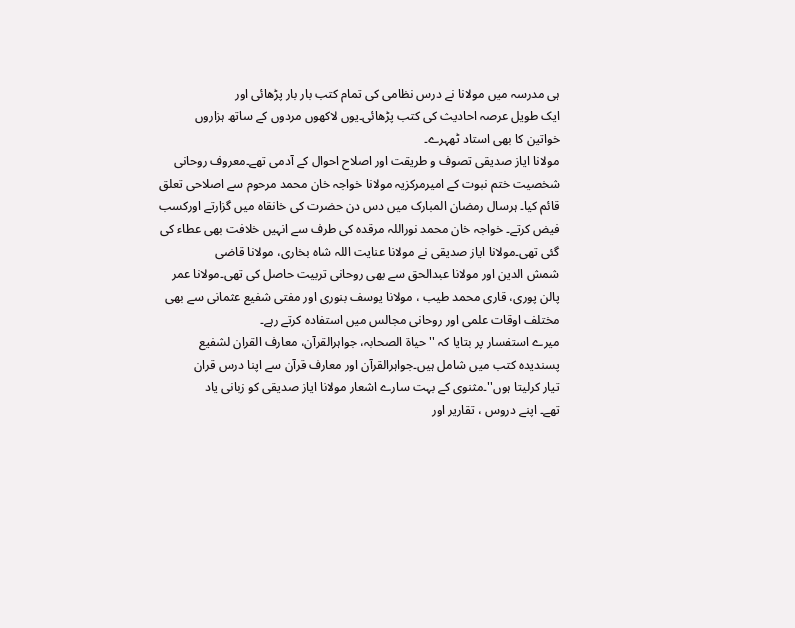ہی مدرسہ میں مولانا نے درس نظامی کی تمام کتب بار بار پڑھائی اور
ایک طویل عرصہ احادیث کی کتب پڑھائی۔یوں لاکھوں مردوں کے ساتھ ہزاروں
خواتین کا بھی استاد ٹھہرے۔
مولانا ایاز صدیقی تصوف و طریقت اور اصلاح احوال کے آدمی تھے۔معروف روحانی
شخصیت ختم نبوت کے امیرمرکزیہ مولانا خواجہ خان محمد مرحوم سے اصلاحی تعلق
قائم کیا۔ ہرسال رمضان المبارک میں دس دن حضرت کی خانقاہ میں گزارتے اورکسب
فیض کرتے۔ خواجہ خان محمد نوراللہ مرقدہ کی طرف سے انہیں خلافت بھی عطاء کی
گئی تھی۔مولانا ایاز صدیقی نے مولانا عنایت اللہ شاہ بخاری، مولانا قاضی
شمش الدین اور مولانا عبدالحق سے بھی روحانی تربیت حاصل کی تھی۔مولانا عمر
پالن پوری، قاری محمد طیب ، مولانا یوسف بنوری اور مفتی شفیع عثمانی سے بھی
مختلف اوقات علمی اور روحانی مجالس میں استفادہ کرتے رہے۔
میرے استفسار پر بتایا کہ ''حیاة الصحابہ، جواہرالقرآن، معارف القران لشفیع
پسندیدہ کتب میں شامل ہیں۔جواہرالقرآن اور معارف قرآن سے اپنا درس قران
تیار کرلیتا ہوں''۔مثنوی کے بہت سارے اشعار مولانا ایاز صدیقی کو زبانی یاد
تھے۔ اپنے دروس ، تقاریر اور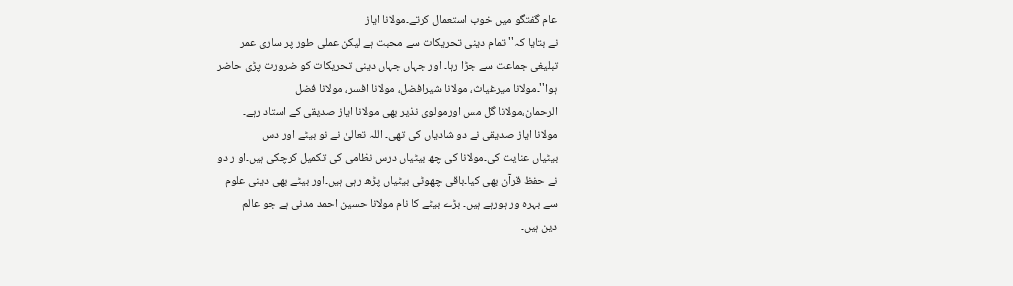عام گفتگو میں خوب استعمال کرتے۔مولانا ایاز
نے بتایا کہ'' تمام دینی تحریکات سے محبت ہے لیکن عملی طور پر ساری عمر
تبلیغی جماعت سے جڑا رہا۔ اور جہاں جہاں دینی تحریکات کو ضرورت پڑی حاضر
ہوا''۔مولانا میرغیاث، مولانا شیرافضل، مولانا افسر، مولانا فضل
الرحمان،مولانا گل مس اورمولوی نذیر بھی مولانا ایاز صدیقی کے استاد رہے۔
مولانا ایاز صدیقی نے دو شادیاں کی تھی۔ اللہ تعالیٰ نے نو بیٹے اور دس
بیٹیاں عنایت کی۔مولانا کی چھ بیٹیاں درس نظامی کی تکمیل کرچکی ہیں۔او ر دو
نے حفظ قرآن بھی کیا۔باقی چھوٹی بیٹیاں پڑھ رہی ہیں۔اور بیٹے بھی دینی علوم
سے بہرہ ور ہورہے ہیں۔ بڑے بیٹے کا نام مولانا حسین احمد مدنی ہے جو عالم
دین ہیں۔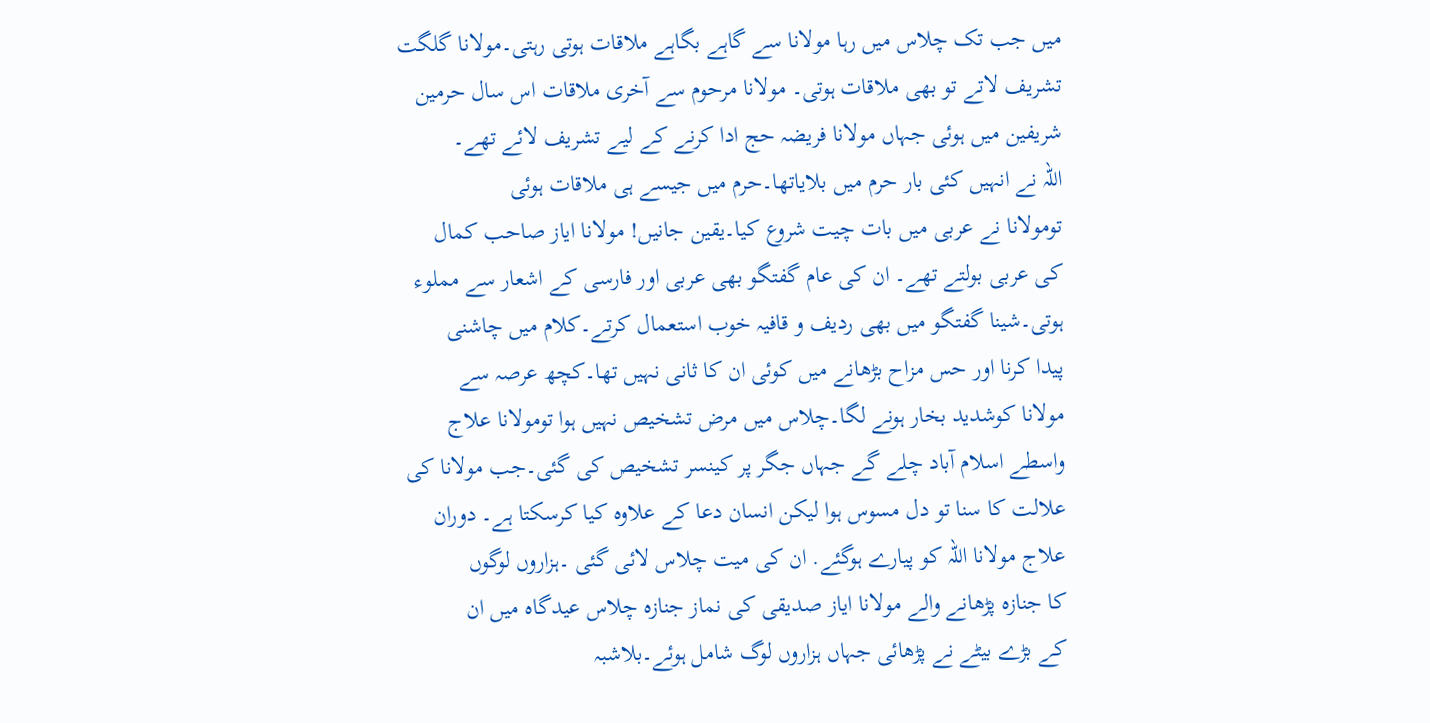میں جب تک چلاس میں رہا مولانا سے گاہے بگاہے ملاقات ہوتی رہتی۔مولانا گلگت
تشریف لاتے تو بھی ملاقات ہوتی۔ مولانا مرحوم سے آخری ملاقات اس سال حرمین
شریفین میں ہوئی جہاں مولانا فریضہ حج ادا کرنے کے لیے تشریف لائے تھے۔
اللہ نے انہیں کئی بار حرم میں بلایاتھا۔حرم میں جیسے ہی ملاقات ہوئی
تومولانا نے عربی میں بات چیت شروع کیا۔یقین جانیں! مولانا ایاز صاحب کمال
کی عربی بولتے تھے۔ ان کی عام گفتگو بھی عربی اور فارسی کے اشعار سے مملوء
ہوتی۔شینا گفتگو میں بھی ردیف و قافیہ خوب استعمال کرتے۔کلام میں چاشنی
پیدا کرنا اور حس مزاح بڑھانے میں کوئی ان کا ثانی نہیں تھا۔کچھ عرصہ سے
مولانا کوشدید بخار ہونے لگا۔چلاس میں مرض تشخیص نہیں ہوا تومولانا علاج
واسطے اسلام آباد چلے گے جہاں جگر پر کینسر تشخیص کی گئی۔جب مولانا کی
علالت کا سنا تو دل مسوس ہوا لیکن انسان دعا کے علاوہ کیا کرسکتا ہے۔ دوران
علاج مولانا اللہ کو پیارے ہوگئے. ان کی میت چلاس لائی گئی ۔ہزاروں لوگوں
کا جنازہ پڑھانے والے مولانا ایاز صدیقی کی نماز جنازہ چلاس عیدگاہ میں ان
کے بڑے بیٹے نے پڑھائی جہاں ہزاروں لوگ شامل ہوئے۔بلاشبہ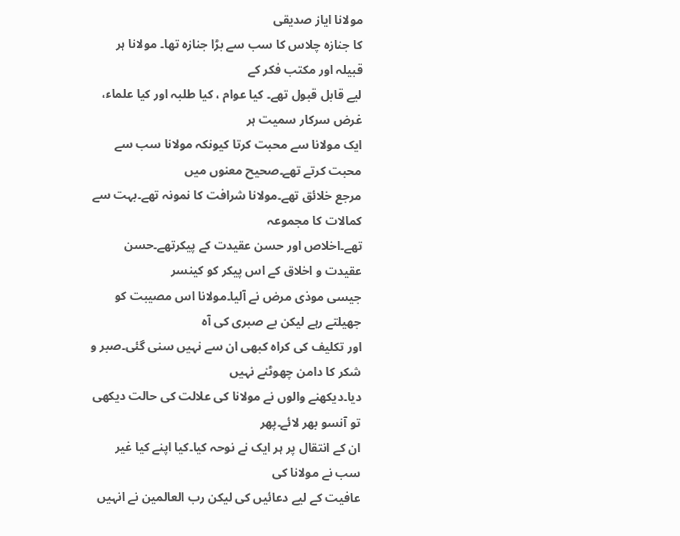مولانا ایاز صدیقی
کا جنازہ چلاس کا سب سے بڑا جنازہ تھا۔ مولانا ہر قبیلہ اور مکتب فکر کے
لیے قابل قبول تھے۔ کیا عوام ، کیا طلبہ اور کیا علماء، غرض سرکار سمیت ہر
ایک مولانا سے محبت کرتا کیونکہ مولانا سب سے محبت کرتے تھے۔صحیح معنوں میں
مرجع خلائق تھے۔مولانا شرافت کا نمونہ تھے۔بہت سے کمالات کا مجموعہ
تھے۔اخلاص اور حسن عقیدت کے پیکرتھے۔حسن عقیدت و اخلاق کے اس پیکر کو کینسر
جیسی موذی مرض نے آلیا۔مولانا اس مصیبت کو جھیلتے رہے لیکن بے صبری کی آہ
اور تکلیف کی کراہ کبھی ان سے نہیں سنی گئی۔صبر و شکر کا دامن چھوٹنے نہیں
دیا۔دیکھنے والوں نے مولانا کی علالت کی حالت دیکھی تو آنسو بھر لائے۔پھر
ان کے انتقال پر ہر ایک نے نوحہ کیا۔کیا اپنے کیا غیر سب نے مولانا کی
عافیت کے لیے دعائیں کی لیکن رب العالمین نے انہیں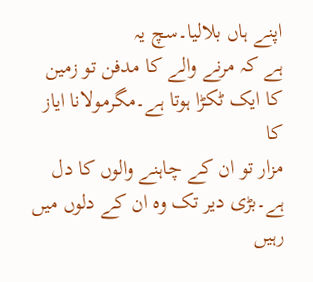اپنے ہاں بلالیا۔سچ یہ
ہے کہ مرنے والے کا مدفن تو زمین کا ایک ٹکڑا ہوتا ہے۔مگرمولانا ایاز کا
مزار تو ان کے چاہنے والوں کا دل ہے۔بڑی دیر تک وہ ان کے دلوں میں رہیں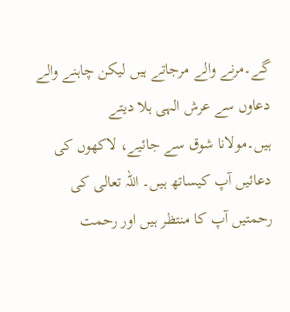گے۔مرنے والے مرجاتے ہیں لیکن چاہنے والے دعاوں سے عرش الہی ہلا دیتے
ہیں۔مولانا شوق سے جائیے، لاکھوں کی دعائیں آپ کیساتھ ہیں۔ اللہ تعالی کی
رحمتیں آپ کا منتظر ہیں اور رحمت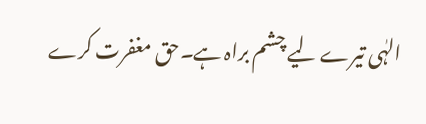الہٰی تیرے لیے چشم براہ ہے۔حق مغفرت کرے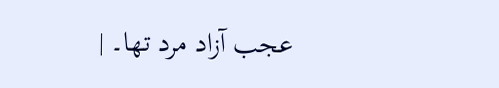عجب آزاد مرد تھا۔ |